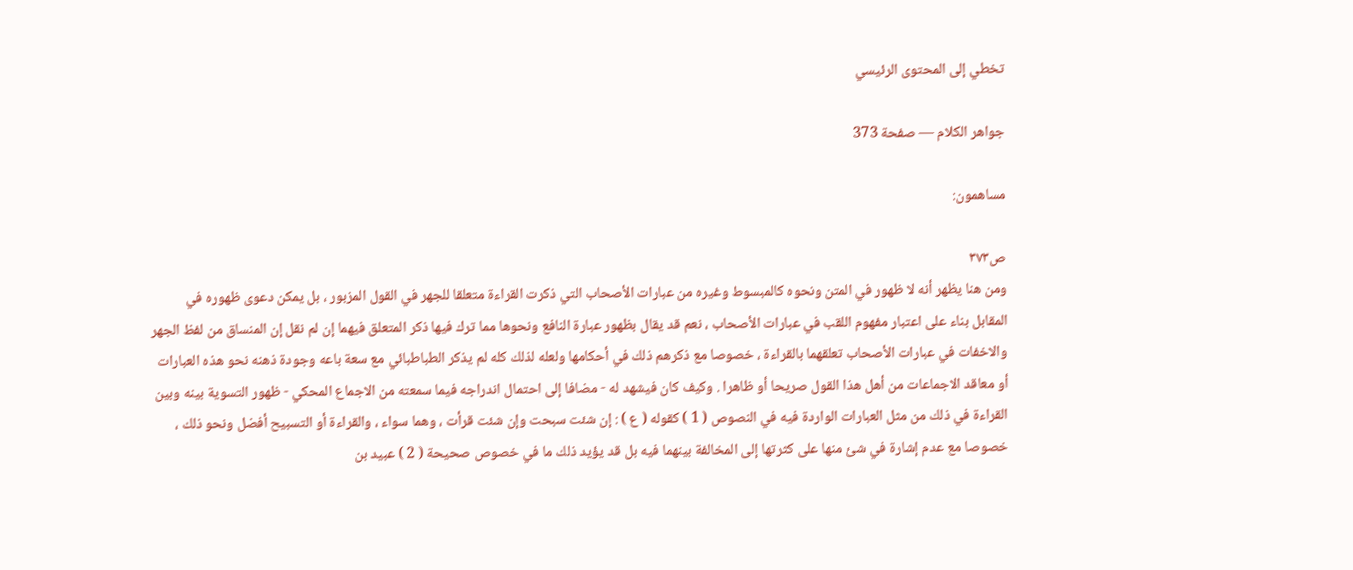تخطي إلى المحتوى الرئيسي

جواهر الكلام — صفحة 373

مساهمون:

ص٣٧٣
ومن هنا يظهر أنه لا ظهور في المتن ونحوه كالمبسوط وغيره من عبارات الأصحاب التي ذكرت القراءة متعلقا للجهر في القول المزبور ، بل يمكن دعوى ظهوره في المقابل بناء على اعتبار مفهوم اللقب في عبارات الأصحاب ، نعم قد يقال بظهور عبارة النافع ونحوها مما ترك فيها ذكر المتعلق فيهما إن لم نقل إن المنساق من لفظ الجهر والاخفات في عبارات الأصحاب تعلقهما بالقراءة ، خصوصا مع ذكرهم ذلك في أحكامها ولعله لذلك كله لم يذكر الطباطبائي مع سعة باعه وجودة ذهنه نحو هذه العبارات أو معاقد الاجماعات من أهل هذا القول صريحا أو ظاهرا . وكيف كان فيشهد له - مضافا إلى احتمال اندراجه فيما سمعته من الاجماع المحكي - ظهور التسوية بينه وبين القراءة في ذلك من مثل العبارات الواردة فيه في النصوص ( 1 ) كقوله ( ع ) : إن شئت سبحت وإن شئت قرأت ، وهما سواء ، والقراءة أو التسبيح أفضل ونحو ذلك ، خصوصا مع عدم إشارة في شئ منها على كثرتها إلى المخالفة بينهما فيه بل قد يؤيد ذلك ما في خصوص صحيحة ( 2 ) عبيد بن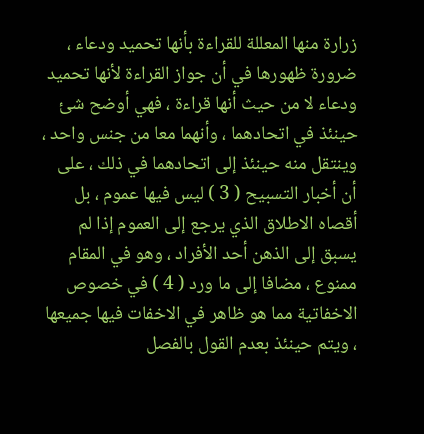زرارة منها المعللة للقراءة بأنها تحميد ودعاء ، ضرورة ظهورها في أن جواز القراءة لأنها تحميد ودعاء لا من حيث أنها قراءة ، فهي أوضح شئ حينئذ في اتحادهما ، وأنهما معا من جنس واحد ، وينتقل منه حينئذ إلى اتحادهما في ذلك ، على أن أخبار التسبيح ( 3 ) ليس فيها عموم ، بل أقصاه الاطلاق الذي يرجع إلى العموم إذا لم يسبق إلى الذهن أحد الأفراد ، وهو في المقام ممنوع ، مضافا إلى ما ورد ( 4 ) في خصوص الاخفاتية مما هو ظاهر في الاخفات فيها جميعها ، ويتم حينئذ بعدم القول بالفصل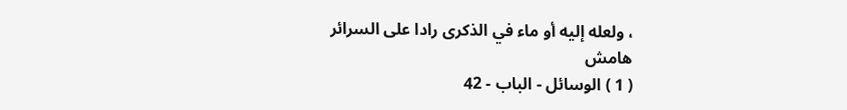، ولعله إليه أو ماء في الذكرى رادا على السرائر
هامش
( 1 ) الوسائل - الباب - 42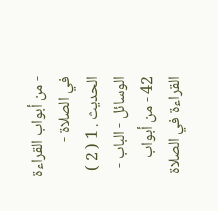- من أبواب القراءة في الصلاة - الحديث . 1 ( 2 ) الوسائل - الباب - 42 - من أبواب القراءة في الصلاة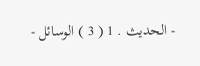- الحديث . 1 ( 3 ) الوسائل -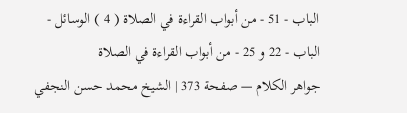الباب - 51 - من أبواب القراءة في الصلاة ( 4 ) الوسائل - الباب - 22 و 25 - من أبواب القراءة في الصلاة
جواهر الكلام — صفحة 373 | الشيخ محمد حسن النجفي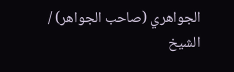الجواهري (صاحب الجواهر) / الشيخ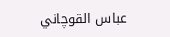عباس القوچاني